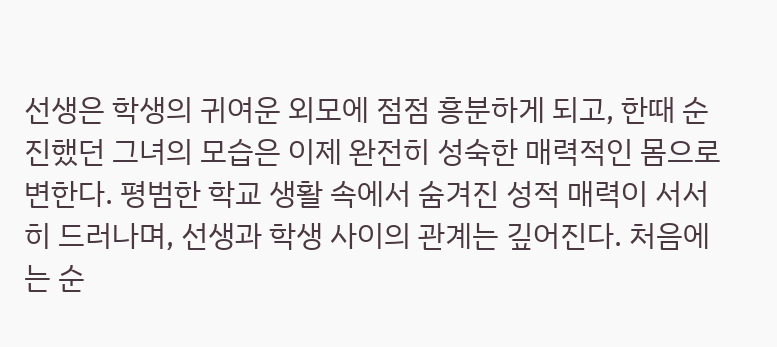선생은 학생의 귀여운 외모에 점점 흥분하게 되고, 한때 순진했던 그녀의 모습은 이제 완전히 성숙한 매력적인 몸으로 변한다. 평범한 학교 생활 속에서 숨겨진 성적 매력이 서서히 드러나며, 선생과 학생 사이의 관계는 깊어진다. 처음에는 순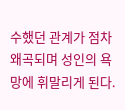수했던 관계가 점차 왜곡되며 성인의 욕망에 휘말리게 된다.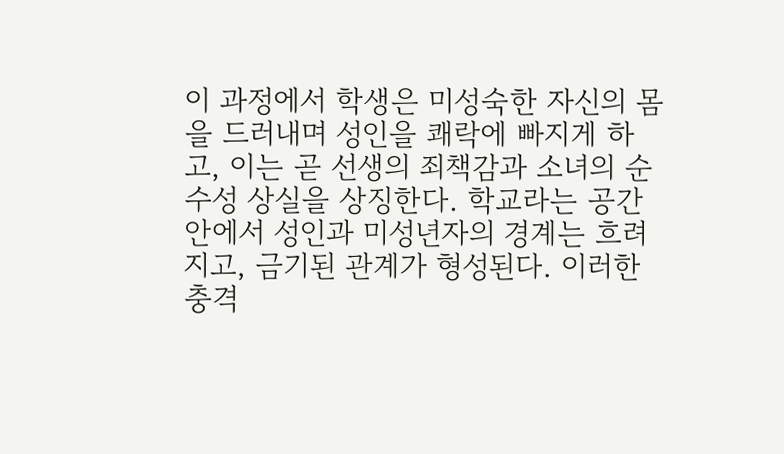이 과정에서 학생은 미성숙한 자신의 몸을 드러내며 성인을 쾌락에 빠지게 하고, 이는 곧 선생의 죄책감과 소녀의 순수성 상실을 상징한다. 학교라는 공간 안에서 성인과 미성년자의 경계는 흐려지고, 금기된 관계가 형성된다. 이러한 충격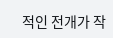적인 전개가 작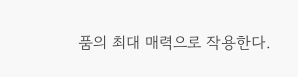품의 최대 매력으로 작용한다.